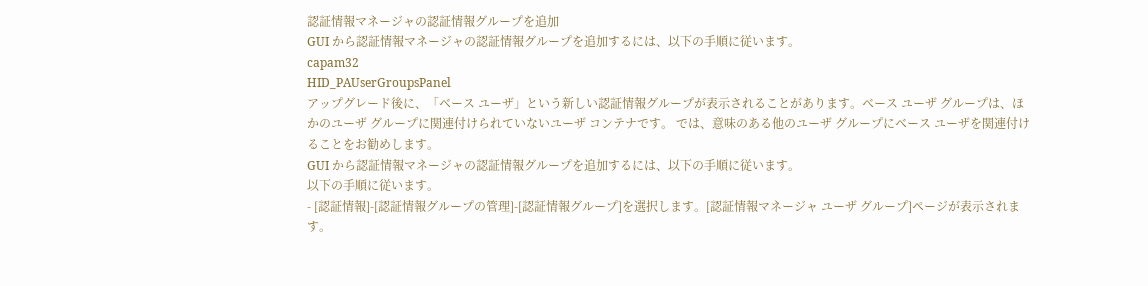認証情報マネージャの認証情報グループを追加
GUI から認証情報マネージャの認証情報グループを追加するには、以下の手順に従います。
capam32
HID_PAUserGroupsPanel
アップグレード後に、「ベース ユーザ」という新しい認証情報グループが表示されることがあります。ベース ユーザ グループは、ほかのユーザ グループに関連付けられていないユーザ コンテナです。 では、意味のある他のユーザ グループにベース ユーザを関連付けることをお勧めします。
GUI から認証情報マネージャの認証情報グループを追加するには、以下の手順に従います。
以下の手順に従います。
- [認証情報]-[認証情報グループの管理]-[認証情報グループ]を選択します。[認証情報マネージャ ユーザ グループ]ページが表示されます。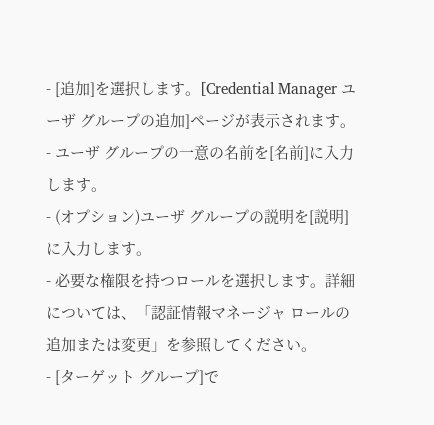- [追加]を選択します。[Credential Manager ユーザ グループの追加]ページが表示されます。
- ユーザ グループの一意の名前を[名前]に入力します。
- (オプション)ユーザ グループの説明を[説明]に入力します。
- 必要な権限を持つロールを選択します。詳細については、「認証情報マネージャ ロールの追加または変更」を参照してください。
- [ターゲット グループ]で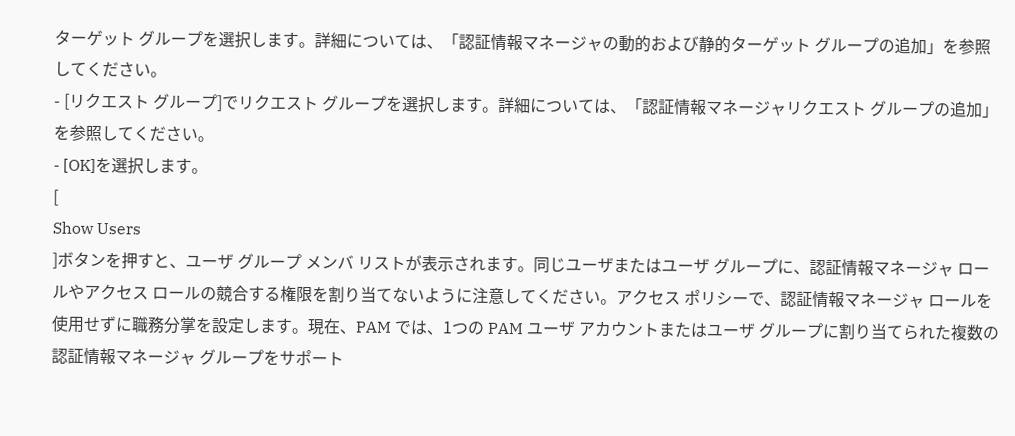ターゲット グループを選択します。詳細については、「認証情報マネージャの動的および静的ターゲット グループの追加」を参照してください。
- [リクエスト グループ]でリクエスト グループを選択します。詳細については、「認証情報マネージャリクエスト グループの追加」を参照してください。
- [OK]を選択します。
[
Show Users
]ボタンを押すと、ユーザ グループ メンバ リストが表示されます。同じユーザまたはユーザ グループに、認証情報マネージャ ロールやアクセス ロールの競合する権限を割り当てないように注意してください。アクセス ポリシーで、認証情報マネージャ ロールを使用せずに職務分掌を設定します。現在、PAM では、1つの PAM ユーザ アカウントまたはユーザ グループに割り当てられた複数の認証情報マネージャ グループをサポート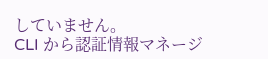していません。
CLI から認証情報マネージ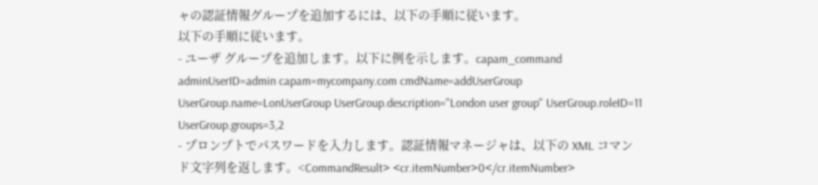ャの認証情報グループを追加するには、以下の手順に従います。
以下の手順に従います。
- ユーザ グループを追加します。以下に例を示します。capam_command adminUserID=admin capam=mycompany.com cmdName=addUserGroup UserGroup.name=LonUserGroup UserGroup.description="London user group" UserGroup.roleID=11 UserGroup.groups=3,2
- プロンプトでパスワードを入力します。認証情報マネージャは、以下の XML コマンド文字列を返します。<CommandResult> <cr.itemNumber>0</cr.itemNumber>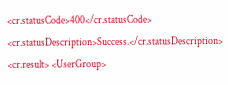<cr.statusCode>400</cr.statusCode> <cr.statusDescription>Success.</cr.statusDescription> <cr.result> <UserGroup>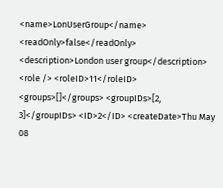<name>LonUserGroup</name> <readOnly>false</readOnly> <description>London user group</description> <role /> <roleID>11</roleID> <groups>[]</groups> <groupIDs>[2, 3]</groupIDs> <ID>2</ID> <createDate>Thu May 08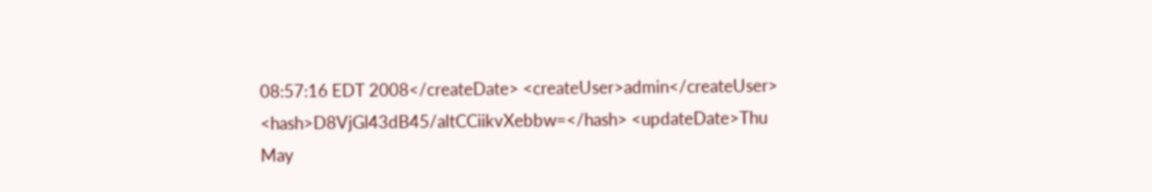08:57:16 EDT 2008</createDate> <createUser>admin</createUser> <hash>D8VjGl43dB45/altCCiikvXebbw=</hash> <updateDate>Thu May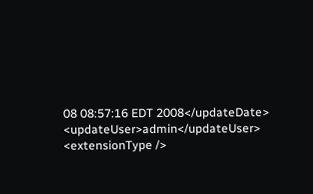08 08:57:16 EDT 2008</updateDate> <updateUser>admin</updateUser> <extensionType />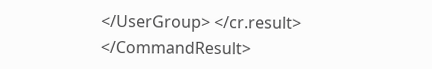</UserGroup> </cr.result> </CommandResult>